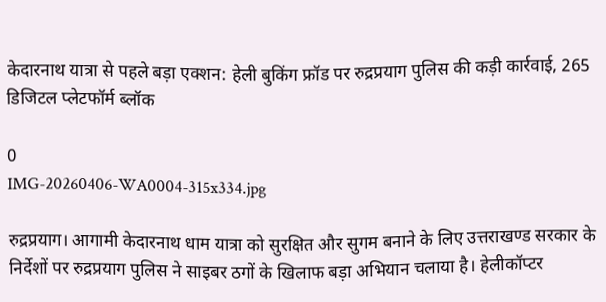केदारनाथ यात्रा से पहले बड़ा एक्शन: हेली बुकिंग फ्रॉड पर रुद्रप्रयाग पुलिस की कड़ी कार्रवाई, 265 डिजिटल प्लेटफॉर्म ब्लॉक

0
IMG-20260406-WA0004-315x334.jpg

रुद्रप्रयाग। आगामी केदारनाथ धाम यात्रा को सुरक्षित और सुगम बनाने के लिए उत्तराखण्ड सरकार के निर्देशों पर रुद्रप्रयाग पुलिस ने साइबर ठगों के खिलाफ बड़ा अभियान चलाया है। हेलीकॉप्टर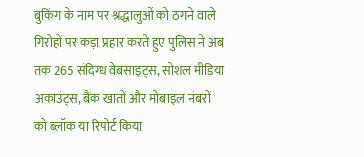बुकिंग के नाम पर श्रद्धालुओं को ठगने वाले गिरोहों पर कड़ा प्रहार करते हुए पुलिस ने अब तक 265 संदिग्ध वेबसाइट्स, सोशल मीडिया अकाउंट्स, बैंक खातों और मोबाइल नंबरों को ब्लॉक या रिपोर्ट किया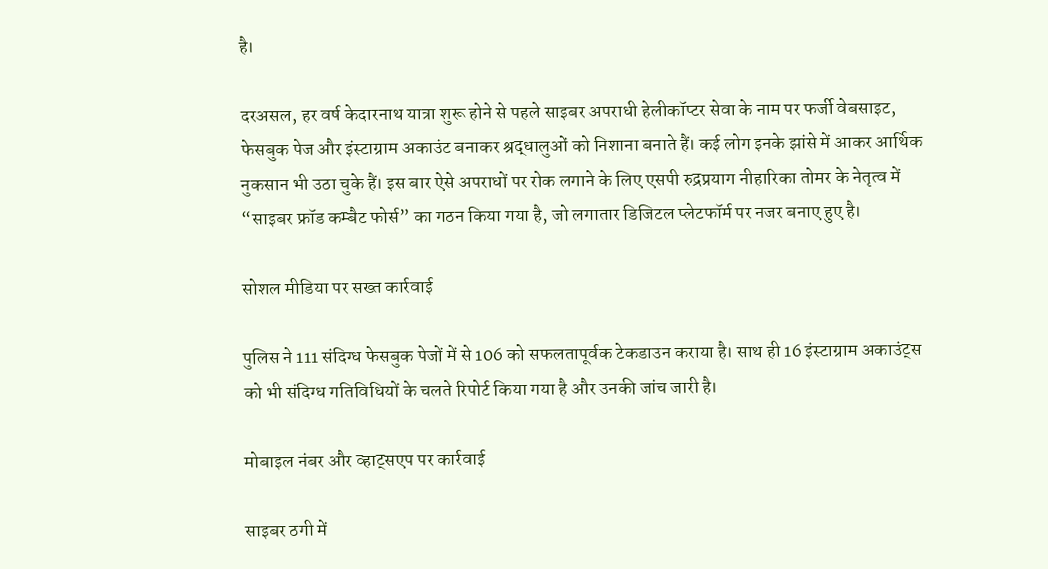है।

दरअसल, हर वर्ष केदारनाथ यात्रा शुरू होने से पहले साइबर अपराधी हेलीकॉप्टर सेवा के नाम पर फर्जी वेबसाइट, फेसबुक पेज और इंस्टाग्राम अकाउंट बनाकर श्रद्धालुओं को निशाना बनाते हैं। कई लोग इनके झांसे में आकर आर्थिक नुकसान भी उठा चुके हैं। इस बार ऐसे अपराधों पर रोक लगाने के लिए एसपी रुद्रप्रयाग नीहारिका तोमर के नेतृत्व में “साइबर फ्रॉड कम्बैट फोर्स” का गठन किया गया है, जो लगातार डिजिटल प्लेटफॉर्म पर नजर बनाए हुए है।

सोशल मीडिया पर सख्त कार्रवाई

पुलिस ने 111 संदिग्ध फेसबुक पेजों में से 106 को सफलतापूर्वक टेकडाउन कराया है। साथ ही 16 इंस्टाग्राम अकाउंट्स को भी संदिग्ध गतिविधियों के चलते रिपोर्ट किया गया है और उनकी जांच जारी है।

मोबाइल नंबर और व्हाट्सएप पर कार्रवाई

साइबर ठगी में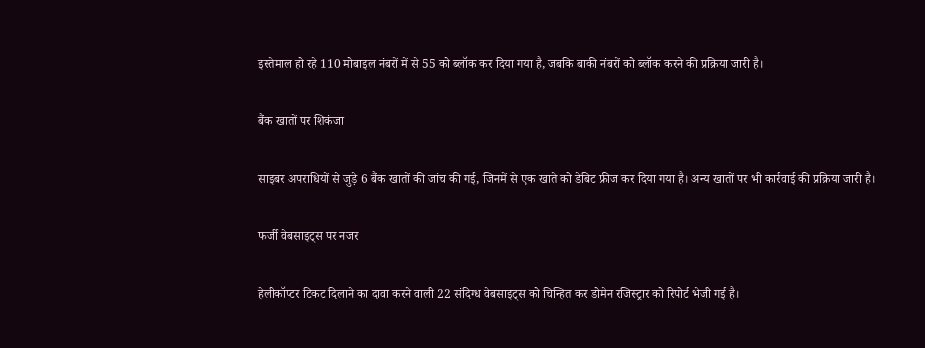इस्तेमाल हो रहे 110 मोबाइल नंबरों में से 55 को ब्लॉक कर दिया गया है, जबकि बाकी नंबरों को ब्लॉक करने की प्रक्रिया जारी है।

बैंक खातों पर शिकंजा

साइबर अपराधियों से जुड़े 6 बैंक खातों की जांच की गई, जिनमें से एक खाते को डेबिट फ्रीज कर दिया गया है। अन्य खातों पर भी कार्रवाई की प्रक्रिया जारी है।

फर्जी वेबसाइट्स पर नजर

हेलीकॉप्टर टिकट दिलाने का दावा करने वाली 22 संदिग्ध वेबसाइट्स को चिन्हित कर डोमेन रजिस्ट्रार को रिपोर्ट भेजी गई है।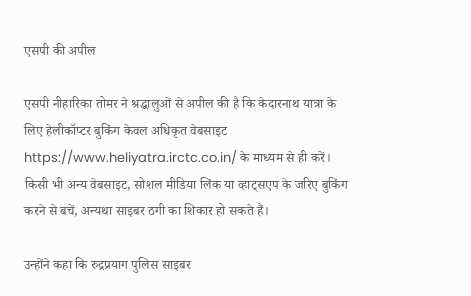एसपी की अपील

एसपी नीहारिका तोमर ने श्रद्धालुओं से अपील की है कि केदारनाथ यात्रा के लिए हेलीकॉप्टर बुकिंग केवल अधिकृत वेबसाइट https://www.heliyatra.irctc.co.in/ के माध्यम से ही करें। किसी भी अन्य वेबसाइट, सोशल मीडिया लिंक या व्हाट्सएप के जरिए बुकिंग करने से बचें, अन्यथा साइबर ठगी का शिकार हो सकते हैं।

उन्होंने कहा कि रुद्रप्रयाग पुलिस साइबर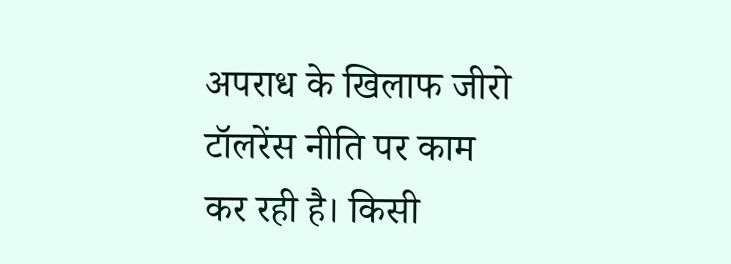अपराध के खिलाफ जीरो टॉलरेंस नीति पर काम कर रही है। किसी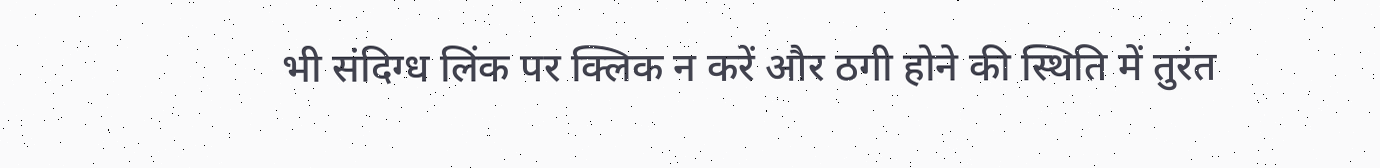भी संदिग्ध लिंक पर क्लिक न करें और ठगी होने की स्थिति में तुरंत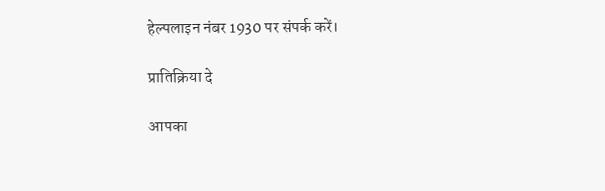हेल्पलाइन नंबर 1930 पर संपर्क करें।

प्रातिक्रिया दे

आपका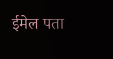ईमेल पता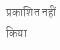प्रकाशित नहीं किया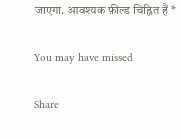जाएगा. आवश्यक फ़ील्ड चिह्नित हैं *

You may have missed

Share